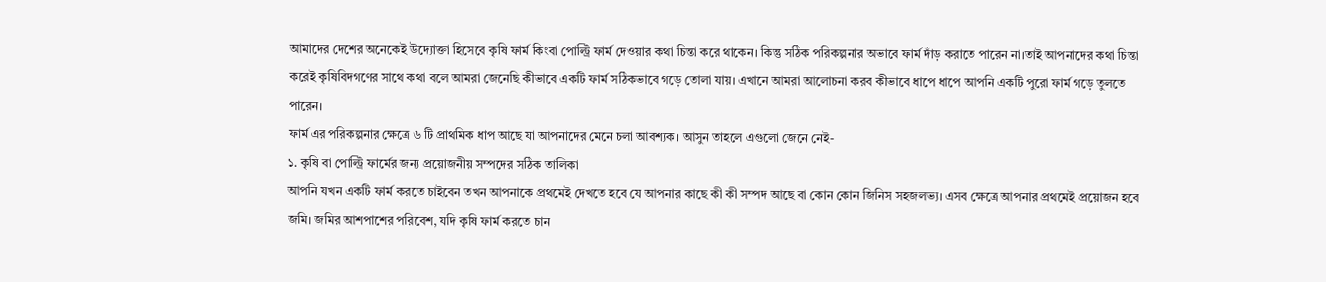আমাদের দেশের অনেকেই উদ্যোক্তা হিসেবে কৃষি ফার্ম কিংবা পোল্ট্রি ফার্ম দেওয়ার কথা চিন্তা করে থাকেন। কিন্তু সঠিক পরিকল্পনার অভাবে ফার্ম দাঁড় করাতে পারেন না।তাই আপনাদের কথা চিন্তা করেই কৃষিবিদগণের সাথে কথা বলে আমরা জেনেছি কীভাবে একটি ফার্ম সঠিকভাবে গড়ে তোলা যায়। এখানে আমরা আলোচনা করব কীভাবে ধাপে ধাপে আপনি একটি পুরো ফার্ম গড়ে তুলতে পারেন।
ফার্ম এর পরিকল্পনার ক্ষেত্রে ৬ টি প্রাথমিক ধাপ আছে যা আপনাদের মেনে চলা আবশ্যক। আসুন তাহলে এগুলো জেনে নেই-
১. কৃষি বা পোল্ট্রি ফার্মের জন্য প্রয়োজনীয় সম্পদের সঠিক তালিকা
আপনি যখন একটি ফার্ম করতে চাইবেন তখন আপনাকে প্রথমেই দেখতে হবে যে আপনার কাছে কী কী সম্পদ আছে বা কোন কোন জিনিস সহজলভ্য। এসব ক্ষেত্রে আপনার প্রথমেই প্রয়োজন হবে জমি। জমির আশপাশের পরিবেশ, যদি কৃষি ফার্ম করতে চান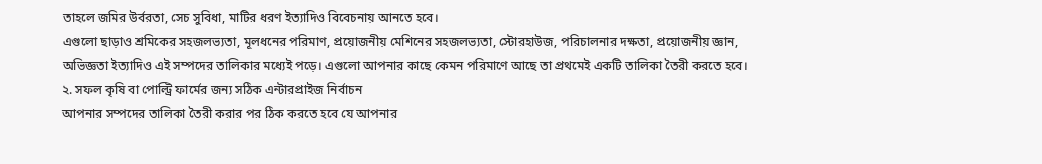তাহলে জমির উর্বরতা, সেচ সুবিধা, মাটির ধরণ ইত্যাদিও বিবেচনায় আনতে হবে।
এগুলো ছাড়াও শ্রমিকের সহজলভ্যতা, মূলধনের পরিমাণ, প্রয়োজনীয় মেশিনের সহজলভ্যতা, স্টোরহাউজ, পরিচালনার দক্ষতা, প্রয়োজনীয় জ্ঞান, অভিজ্ঞতা ইত্যাদিও এই সম্পদের তালিকার মধ্যেই পড়ে। এগুলো আপনার কাছে কেমন পরিমাণে আছে তা প্রথমেই একটি তালিকা তৈরী করতে হবে।
২. সফল কৃষি বা পোল্ট্রি ফার্মের জন্য সঠিক এন্টারপ্রাইজ নির্বাচন
আপনার সম্পদের তালিকা তৈরী করার পর ঠিক করতে হবে যে আপনার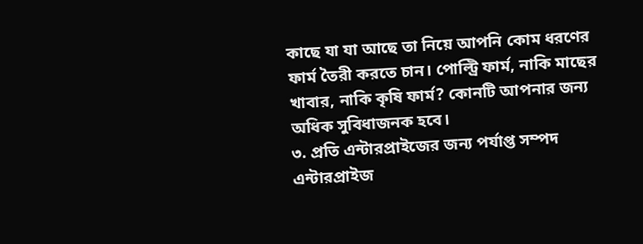কাছে যা যা আছে তা নিয়ে আপনি কোম ধরণের ফার্ম তৈরী করতে চান। পোল্ট্রি ফার্ম, নাকি মাছের খাবার, নাকি কৃষি ফার্ম? কোনটি আপনার জন্য অধিক সুবিধাজনক হবে।
৩. প্রতি এন্টারপ্রাইজের জন্য পর্যাপ্ত সম্পদ
এন্টারপ্রাইজ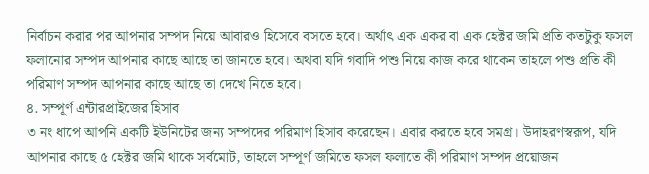নির্বাচন করার পর আপনার সম্পদ নিয়ে আবারও হিসেবে বসতে হবে। অর্থাৎ এক একর বা এক হেক্টর জমি প্রতি কতটুকু ফসল ফলানোর সম্পদ আপনার কাছে আছে তা জানতে হবে। অথবা যদি গবাদি পশু নিয়ে কাজ করে থাকেন তাহলে পশু প্রতি কী পরিমাণ সম্পদ আপনার কাছে আছে তা দেখে নিতে হবে।
৪. সম্পূর্ণ এন্টারপ্রাইজের হিসাব
৩ নং ধাপে আপনি একটি ইউনিটের জন্য সম্পদের পরিমাণ হিসাব করেছেন। এবার করতে হবে সমগ্র। উদাহরণস্বরূপ, যদি আপনার কাছে ৫ হেক্টর জমি থাকে সর্বমোট, তাহলে সম্পূর্ণ জমিতে ফসল ফলাতে কী পরিমাণ সম্পদ প্রয়োজন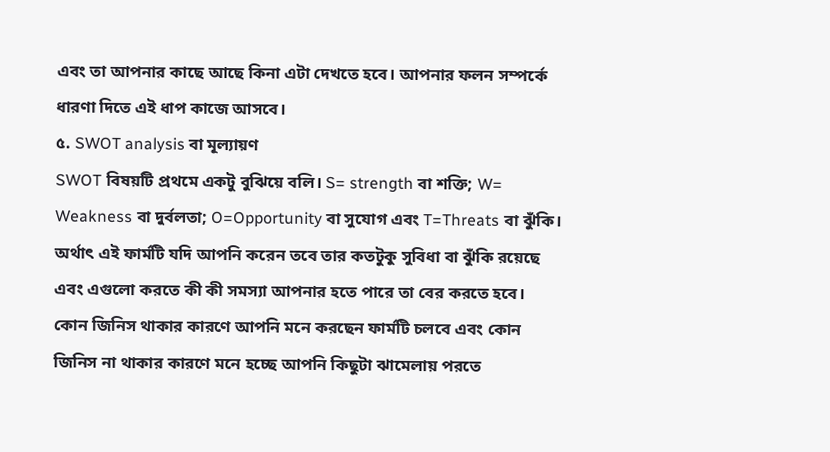এবং তা আপনার কাছে আছে কিনা এটা দেখতে হবে। আপনার ফলন সম্পর্কে ধারণা দিতে এই ধাপ কাজে আসবে।
৫. SWOT analysis বা মূল্যায়ণ
SWOT বিষয়টি প্রথমে একটু বুঝিয়ে বলি। S= strength বা শক্তি; W= Weakness বা দুর্বলতা; O=Opportunity বা সুযোগ এবং T=Threats বা ঝুঁকি।
অর্থাৎ এই ফার্মটি যদি আপনি করেন তবে তার কতটুকু সুবিধা বা ঝুঁকি রয়েছে এবং এগুলো করতে কী কী সমস্যা আপনার হতে পারে তা বের করতে হবে। কোন জিনিস থাকার কারণে আপনি মনে করছেন ফার্মটি চলবে এবং কোন জিনিস না থাকার কারণে মনে হচ্ছে আপনি কিছুটা ঝামেলায় পরতে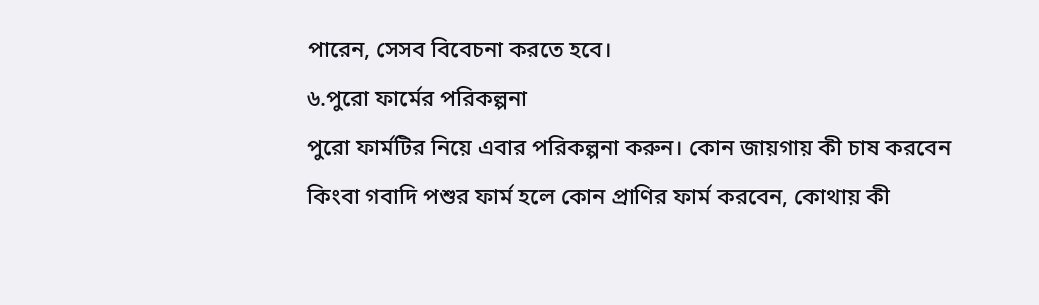পারেন, সেসব বিবেচনা করতে হবে।
৬.পুরো ফার্মের পরিকল্পনা
পুরো ফার্মটির নিয়ে এবার পরিকল্পনা করুন। কোন জায়গায় কী চাষ করবেন কিংবা গবাদি পশুর ফার্ম হলে কোন প্রাণির ফার্ম করবেন, কোথায় কী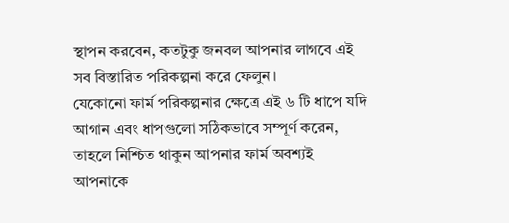স্থাপন করবেন, কতটুকু জনবল আপনার লাগবে এই সব বিস্তারিত পরিকল্পনা করে ফেলুন।
যেকোনো ফার্ম পরিকল্পনার ক্ষেত্রে এই ৬ টি ধাপে যদি আগান এবং ধাপগুলো সঠিকভাবে সম্পূর্ণ করেন, তাহলে নিশ্চিত থাকুন আপনার ফার্ম অবশ্যই আপনাকে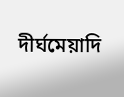দীর্ঘমেয়াদি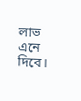লাভ এনে দিবে।